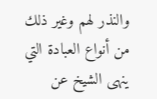والنذر لهم وغير ذلك من أنواع العبادة التي ينهى الشيخ عن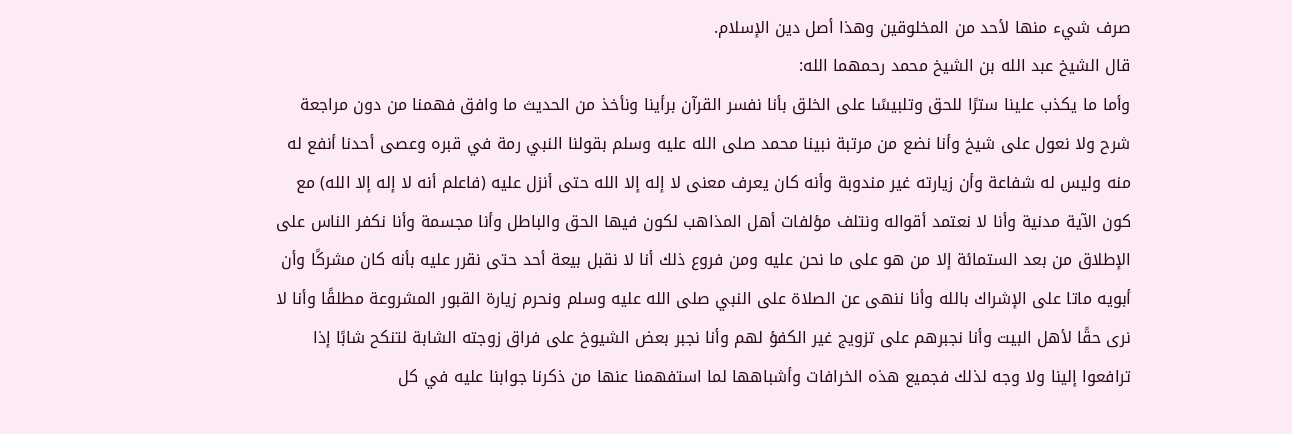صرف شيء منها لأحد من المخلوقين وهذا أصل دين الإسلام.
قال الشيخ عبد الله بن الشيخ محمد رحمهما الله:
وأما ما يكذب علينا سترًا للحق وتلبيسًا على الخلق بأنا نفسر القرآن برأينا ونأخذ من الحديث ما وافق فهمنا من دون مراجعة شرح ولا نعول على شيخ وأنا نضع من مرتبة نبينا محمد صلى الله عليه وسلم بقولنا النبي رمة في قبره وعصى أحدنا أنفع له منه وليس له شفاعة وأن زيارته غير مندوبة وأنه كان يعرف معنى لا إله إلا الله حتى أنزل عليه (فاعلم أنه لا إله إلا الله) مع كون الآية مدنية وأنا لا نعتمد أقواله ونتلف مؤلفات أهل المذاهب لكون فيها الحق والباطل وأنا مجسمة وأنا نكفر الناس على الإطلاق من بعد الستمائة إلا من هو على ما نحن عليه ومن فروع ذلك أنا لا نقبل بيعة أحد حتى نقرر عليه بأنه كان مشركًا وأن أبويه ماتا على الإشراك بالله وأنا ننهى عن الصلاة على النبي صلى الله عليه وسلم ونحرم زيارة القبور المشروعة مطلقًا وأنا لا نرى حقًا لأهل البيت وأنا نجبرهم على تزويج غير الكفؤ لهم وأنا نجبر بعض الشيوخ على فراق زوجته الشابة لتنكح شابًا إذا ترافعوا إلينا ولا وجه لذلك فجميع هذه الخرافات وأشباهها لما استفهمنا عنها من ذكرنا جوابنا عليه في كل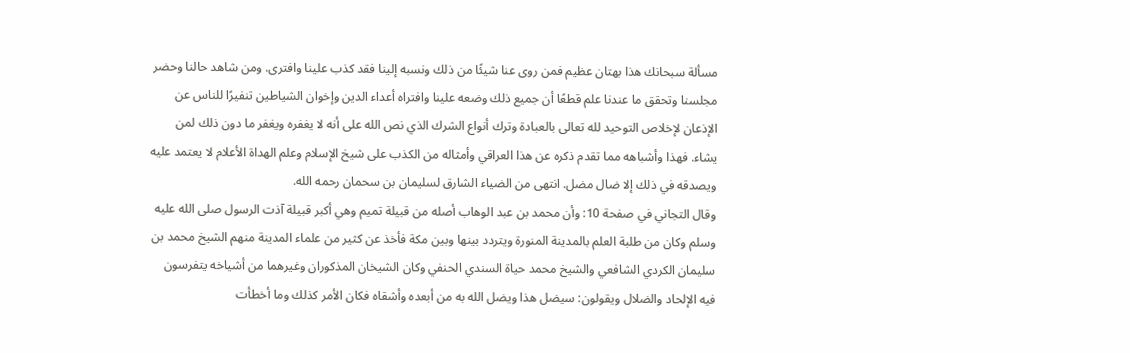مسألة سبحانك هذا بهتان عظيم فمن روى عنا شيئًا من ذلك ونسبه إلينا فقد كذب علينا وافترى. ومن شاهد حالنا وحضر مجلسنا وتحقق ما عندنا علم قطعًا أن جميع ذلك وضعه علينا وافتراه أعداء الدين وإخوان الشياطين تنفيرًا للناس عن الإذعان لإخلاص التوحيد لله تعالى بالعبادة وترك أنواع الشرك الذي نص الله على أنه لا يغفره ويغفر ما دون ذلك لمن يشاء. فهذا وأشباهه مما تقدم ذكره عن هذا العراقي وأمثاله من الكذب على شيخ الإسلام وعلم الهداة الأعلام لا يعتمد عليه ويصدقه في ذلك إلا ضال مضل. انتهى من الضياء الشارق لسليمان بن سحمان رحمه الله.
وقال التجاني في صفحة 10: وأن محمد بن عبد الوهاب أصله من قبيلة تميم وهي أكبر قبيلة آذت الرسول صلى الله عليه وسلم وكان من طلبة العلم بالمدينة المنورة ويتردد بينها وبين مكة فأخذ عن كثير من علماء المدينة منهم الشيخ محمد بن سليمان الكردي الشافعي والشيخ محمد حياة السندي الحنفي وكان الشيخان المذكوران وغيرهما من أشياخه يتفرسون فيه الإلحاد والضلال ويقولون: سيضل هذا ويضل الله به من أبعده وأشقاه فكان الأمر كذلك وما أخطأت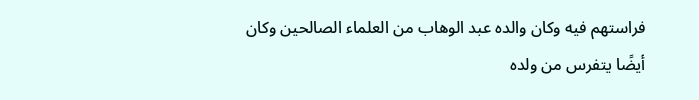فراستهم فيه وكان والده عبد الوهاب من العلماء الصالحين وكان أيضًا يتفرس من ولده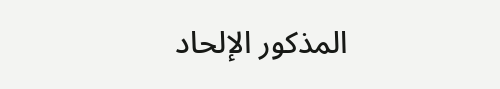المذكور الإلحاد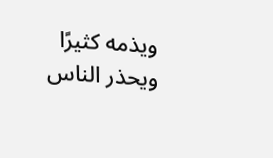ويذمه كثيرًا ويحذر الناس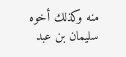منه وكذلك أخوه سليمان بن عبد